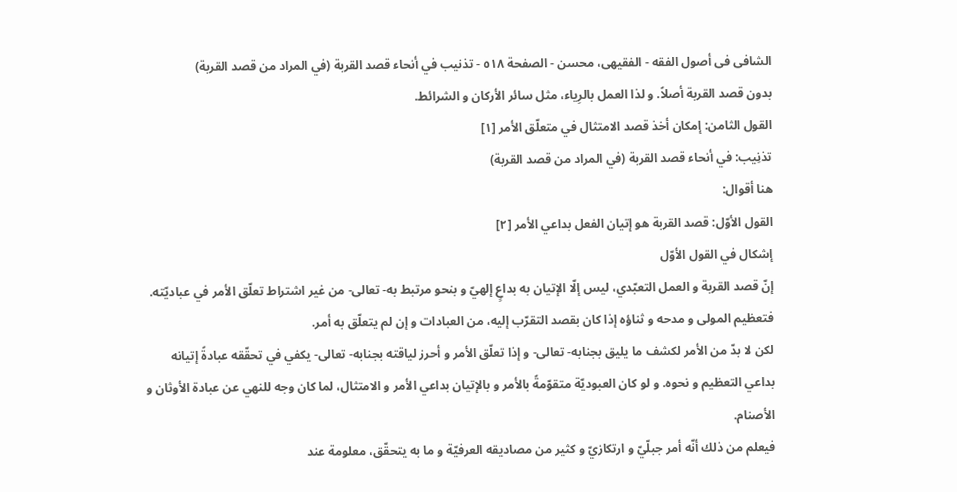الشافی فی أصول الفقه - الفقیهی، محسن - الصفحة ٥١٨ - تذنیب في أنحاء قصد القربة (في المراد من قصد القربة)
بدون قصد القربة أصلاً. و لذا العمل بالرِیاء، مثل سائر الأرکان و الشرائط.
القول الثامن: إمكان أخذ قصد الامتثال في متعلّق الأمر [١]
تذنِیب: في أنحاء قصد القربة (في المراد من قصد القربة)
هنا أقوال:
القول الأوّل: قصد القربة هو إتيان الفعل بداعي الأمر [٢]
إشکال في القول الأوّل
إنّ قصد القربة و العمل التعبّدي، ليس إلّا الإتيان به بداعٍ إلهيّ و بنحو مرتبط به- تعالى- من غير اشتراط تعلّق الأمر في عباديّته. فتعظيم المولى و مدحه و ثناؤه إذا كان بقصد التقرّب إليه، من العبادات و إن لم يتعلّق به أمر.
لكن لا بدّ من الأمر لكشف ما يليق بجنابه- تعالى- و إذا تعلّق الأمر و أحرز لياقته بجنابه- تعالى- يكفي في تحقّقه عبادةً إتيانه بداعي التعظيم و نحوه. و لو كان العبوديّة متقوّمةً بالأمر و بالإتيان بداعي الأمر و الامتثال، لما كان وجه للنهي عن عبادة الأوثان و الأصنام.
فيعلم من ذلك أنّه أمر جبلّيّ و ارتكازيّ و كثير من مصاديقه العرفيّة و ما به يتحقّق، معلومة عند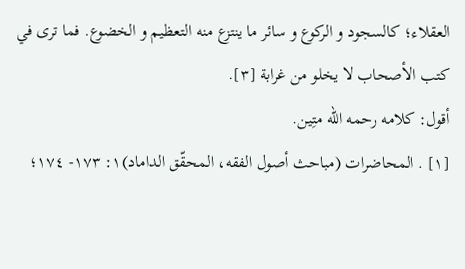العقلاء؛ كالسجود و الركوع و سائر ما ينتزع منه التعظيم و الخضوع. فما ترى في كتب الأصحاب لا يخلو من غرابة [٣].
أقول: کلامه رحمه الله متِین.
[١] . المحاضرات (مباحث أصول الفقه، المحقّق الداماد)١: ١٧٣- ١٧٤؛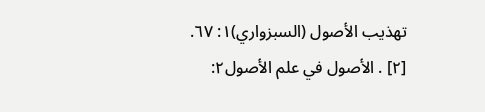تهذيب الأصول (السبزواري)١: ٦٧.
[٢] . الأصول في علم الأصول٢: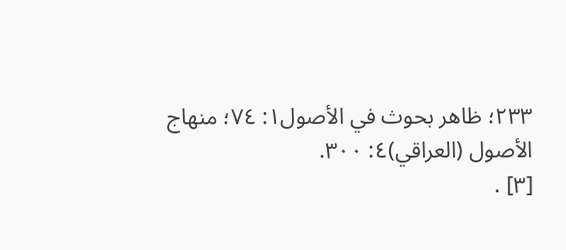٢٣٣؛ ظاهر بحوث في الأصول١: ٧٤؛ منهاج الأصول (العراقي)٤: ٣٠٠.
[٣] .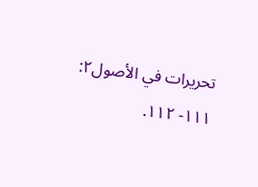تحريرات في الأصول٢: ١١١- ١١٢.